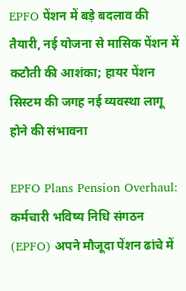EPFO पेंशन में बड़े बदलाव की तैयारी, नई योजना से मासिक पेंशन में कटौती की आशंका; हायर पेंशन सिस्टम की जगह नई व्यवस्था लागू होने की संभावना

EPFO Plans Pension Overhaul:  कर्मचारी भविष्य निधि संगठन (EPFO) अपने मौजूदा पेंशन ढांचे में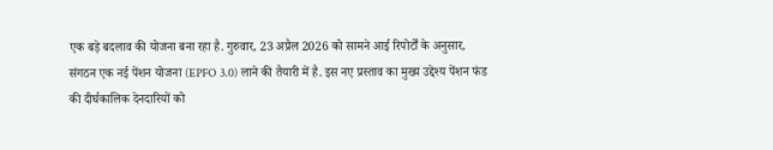एक बड़े बदलाव की योजना बना रहा है. गुरुवार, 23 अप्रैल 2026 को सामने आई रिपोर्टों के अनुसार, संगठन एक नई पेंशन योजना (EPFO 3.0) लाने की तैयारी में है. इस नए प्रस्ताव का मुख्य उद्देश्य पेंशन फंड की दीर्घकालिक देनदारियों को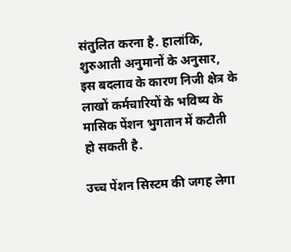संतुलित करना है. हालांकि, शुरुआती अनुमानों के अनुसार, इस बदलाव के कारण निजी क्षेत्र के लाखों कर्मचारियों के भविष्य के मासिक पेंशन भुगतान में कटौती हो सकती है.

उच्च पेंशन सिस्टम की जगह लेगा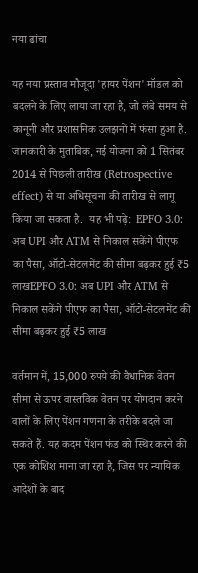नया ढांचा

यह नया प्रस्ताव मौजूदा 'हायर पेंशन' मॉडल को बदलने के लिए लाया जा रहा है, जो लंबे समय से कानूनी और प्रशासनिक उलझनों में फंसा हुआ है. जानकारी के मुताबिक, नई योजना को 1 सितंबर 2014 से पिछली तारीख (Retrospective effect) से या अधिसूचना की तारीख से लागू किया जा सकता है.  यह भी पढ़े:  EPFO 3.0: अब UPI और ATM से निकाल सकेंगे पीएफ का पैसा, ऑटो-सेटलमेंट की सीमा बढ़कर हुई ₹5 लाखEPFO 3.0: अब UPI और ATM से निकाल सकेंगे पीएफ का पैसा, ऑटो-सेटलमेंट की सीमा बढ़कर हुई ₹5 लाख

वर्तमान में, 15,000 रुपये की वैधानिक वेतन सीमा से ऊपर वास्तविक वेतन पर योगदान करने वालों के लिए पेंशन गणना के तरीके बदले जा सकते हैं. यह कदम पेंशन फंड को स्थिर करने की एक कोशिश माना जा रहा है, जिस पर न्यायिक आदेशों के बाद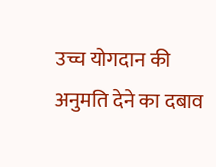उच्च योगदान की अनुमति देने का दबाव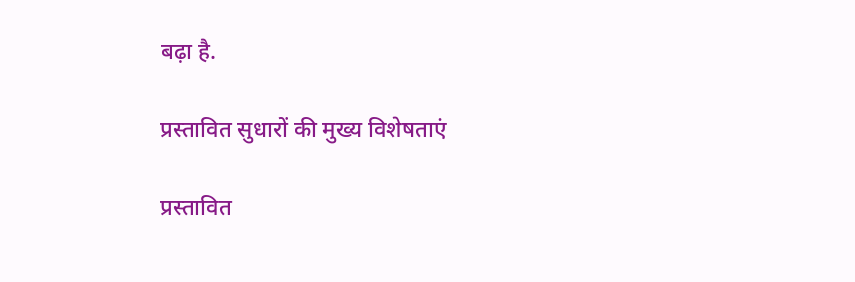बढ़ा है.

प्रस्तावित सुधारों की मुख्य विशेषताएं

प्रस्तावित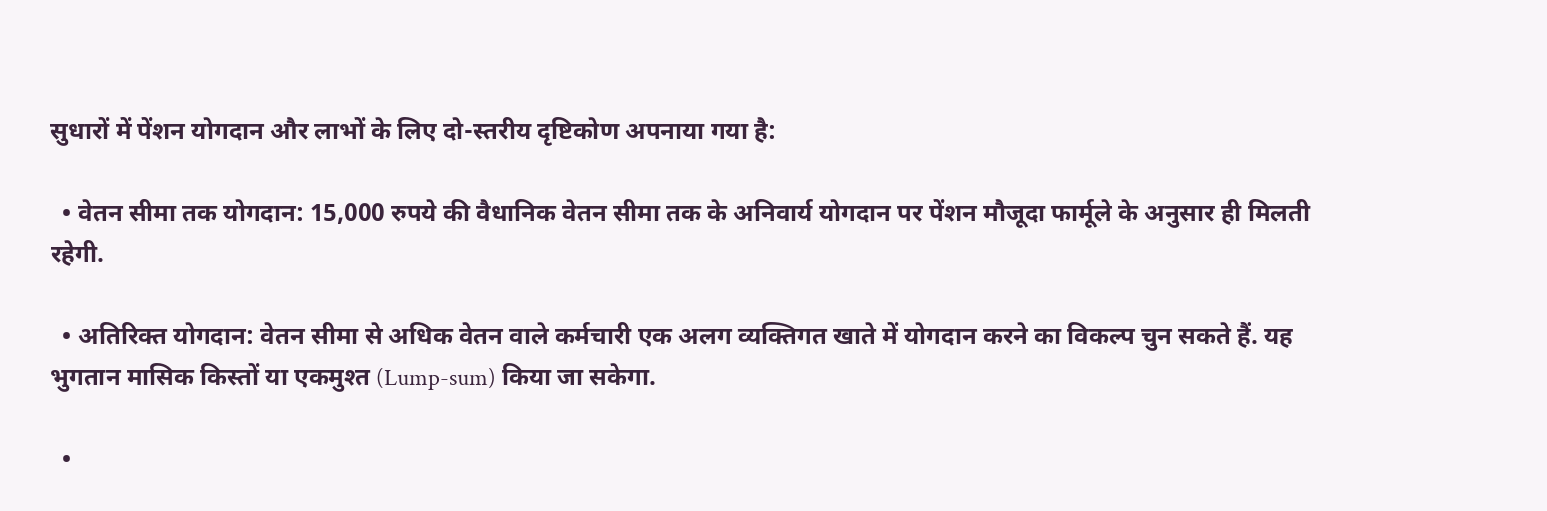सुधारों में पेंशन योगदान और लाभों के लिए दो-स्तरीय दृष्टिकोण अपनाया गया है:

  • वेतन सीमा तक योगदान: 15,000 रुपये की वैधानिक वेतन सीमा तक के अनिवार्य योगदान पर पेंशन मौजूदा फार्मूले के अनुसार ही मिलती रहेगी.

  • अतिरिक्त योगदान: वेतन सीमा से अधिक वेतन वाले कर्मचारी एक अलग व्यक्तिगत खाते में योगदान करने का विकल्प चुन सकते हैं. यह भुगतान मासिक किस्तों या एकमुश्त (Lump-sum) किया जा सकेगा.

  •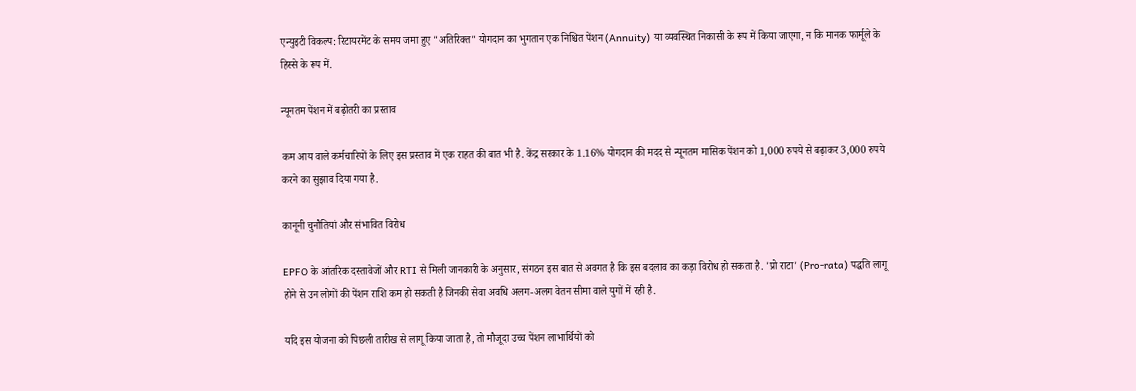एन्युइटी विकल्प: रिटायरमेंट के समय जमा हुए "अतिरिक्त" योगदान का भुगतान एक निश्चित पेंशन (Annuity) या व्यवस्थित निकासी के रूप में किया जाएगा, न कि मानक फार्मूले के हिस्से के रूप में.

न्यूनतम पेंशन में बढ़ोतरी का प्रस्ताव

कम आय वाले कर्मचारियों के लिए इस प्रस्ताव में एक राहत की बात भी है. केंद्र सरकार के 1.16% योगदान की मदद से न्यूनतम मासिक पेंशन को 1,000 रुपये से बढ़ाकर 3,000 रुपये करने का सुझाव दिया गया है.

कानूनी चुनौतियां और संभावित विरोध

EPFO के आंतरिक दस्तावेजों और RTI से मिली जानकारी के अनुसार, संगठन इस बात से अवगत है कि इस बदलाव का कड़ा विरोध हो सकता है. 'प्रो राटा' (Pro-rata) पद्धति लागू होने से उन लोगों की पेंशन राशि कम हो सकती है जिनकी सेवा अवधि अलग-अलग वेतन सीमा वाले युगों में रही है.

यदि इस योजना को पिछली तारीख से लागू किया जाता है, तो मौजूदा उच्च पेंशन लाभार्थियों को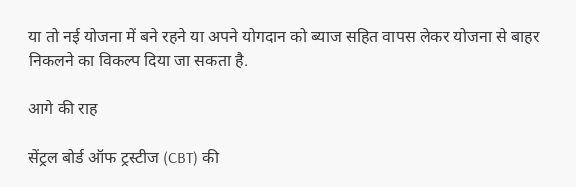या तो नई योजना में बने रहने या अपने योगदान को ब्याज सहित वापस लेकर योजना से बाहर निकलने का विकल्प दिया जा सकता है.

आगे की राह

सेंट्रल बोर्ड ऑफ ट्रस्टीज (CBT) की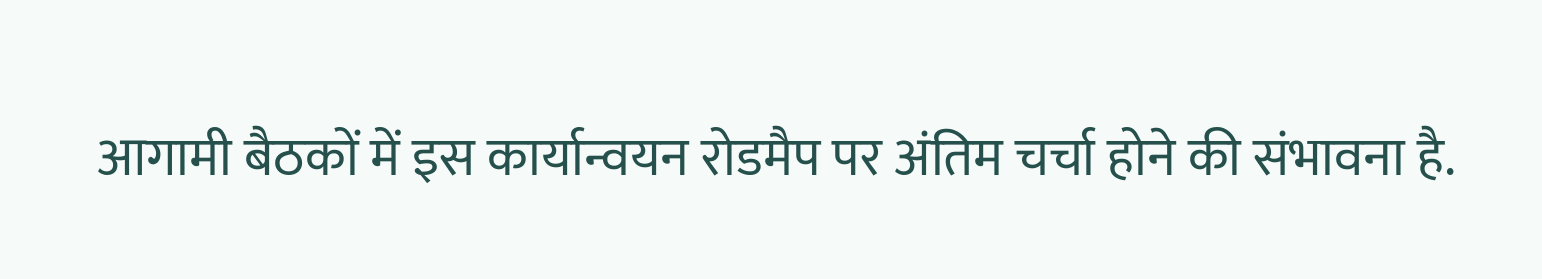आगामी बैठकों में इस कार्यान्वयन रोडमैप पर अंतिम चर्चा होने की संभावना है.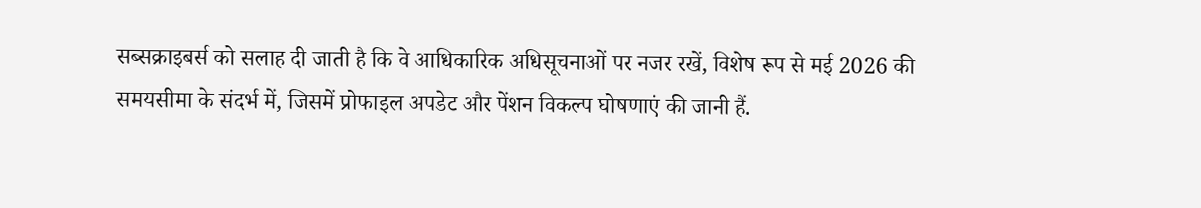सब्सक्राइबर्स को सलाह दी जाती है कि वे आधिकारिक अधिसूचनाओं पर नजर रखें, विशेष रूप से मई 2026 की समयसीमा के संदर्भ में, जिसमें प्रोफाइल अपडेट और पेंशन विकल्प घोषणाएं की जानी हैं.